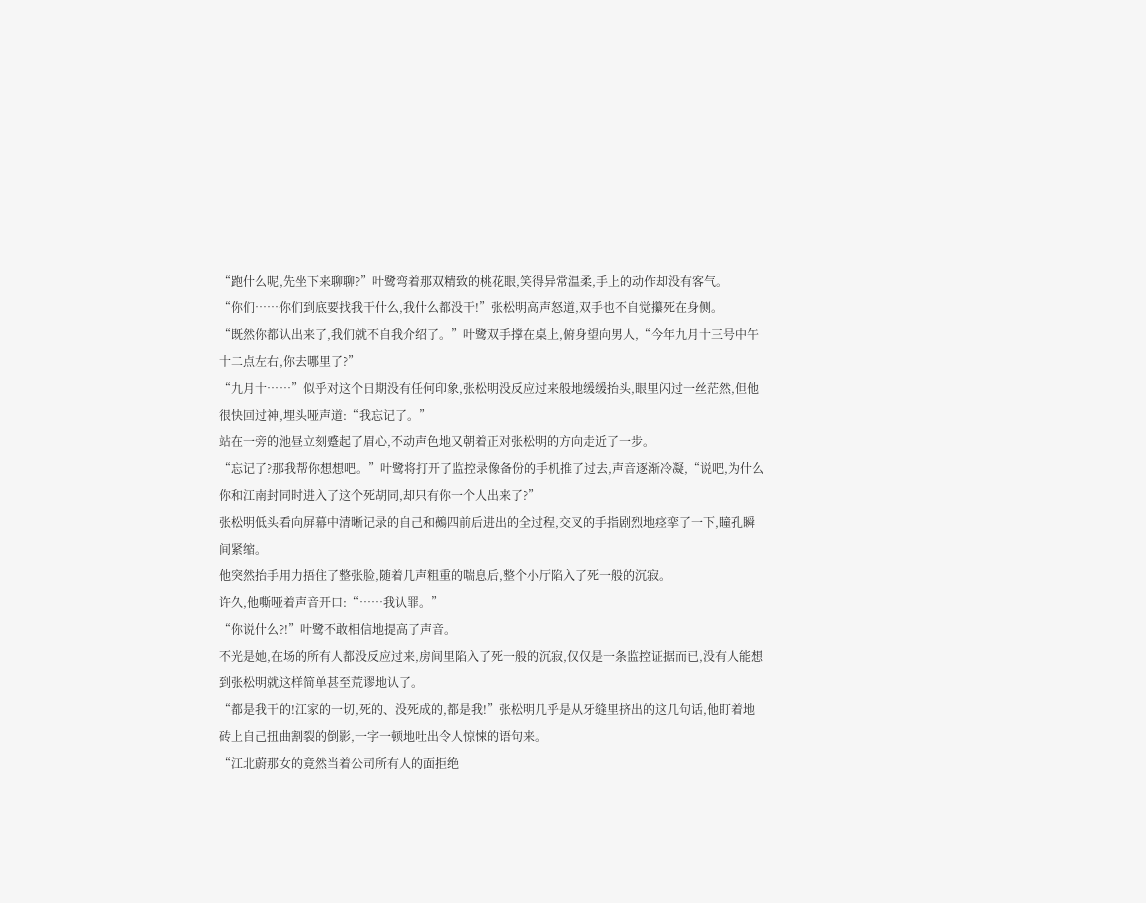“跑什么呢,先坐下来聊聊?”叶鹭弯着那双精致的桃花眼,笑得异常温柔,手上的动作却没有客气。
“你们……你们到底要找我干什么,我什么都没干!”张松明高声怒道,双手也不自觉攥死在身侧。
“既然你都认出来了,我们就不自我介绍了。”叶鹭双手撑在桌上,俯身望向男人,“今年九月十三号中午十二点左右,你去哪里了?”
“九月十……”似乎对这个日期没有任何印象,张松明没反应过来般地缓缓抬头,眼里闪过一丝茫然,但他很快回过神,埋头哑声道:“我忘记了。”
站在一旁的池昼立刻蹙起了眉心,不动声色地又朝着正对张松明的方向走近了一步。
“忘记了?那我帮你想想吧。”叶鹭将打开了监控录像备份的手机推了过去,声音逐渐冷凝,“说吧,为什么你和江南封同时进入了这个死胡同,却只有你一个人出来了?”
张松明低头看向屏幕中清晰记录的自己和鵺四前后进出的全过程,交叉的手指剧烈地痉挛了一下,瞳孔瞬间紧缩。
他突然抬手用力捂住了整张脸,随着几声粗重的喘息后,整个小厅陷入了死一般的沉寂。
许久,他嘶哑着声音开口:“……我认罪。”
“你说什么?!”叶鹭不敢相信地提高了声音。
不光是她,在场的所有人都没反应过来,房间里陷入了死一般的沉寂,仅仅是一条监控证据而已,没有人能想到张松明就这样简单甚至荒谬地认了。
“都是我干的!江家的一切,死的、没死成的,都是我!”张松明几乎是从牙缝里挤出的这几句话,他盯着地砖上自己扭曲割裂的倒影,一字一顿地吐出令人惊悚的语句来。
“江北蔚那女的竟然当着公司所有人的面拒绝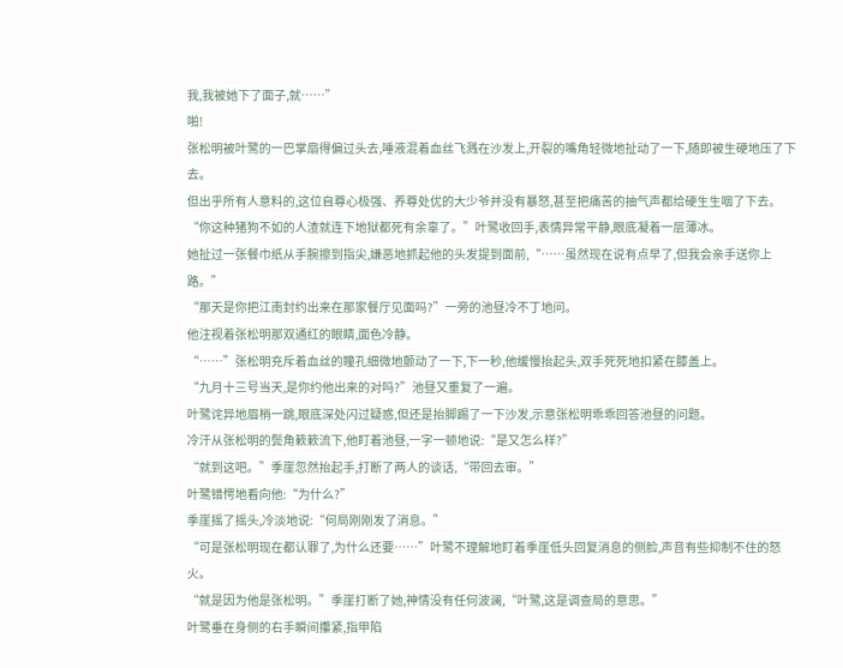我,我被她下了面子,就……”
啪!
张松明被叶鹭的一巴掌扇得偏过头去,唾液混着血丝飞溅在沙发上,开裂的嘴角轻微地扯动了一下,随即被生硬地压了下去。
但出乎所有人意料的,这位自尊心极强、养尊处优的大少爷并没有暴怒,甚至把痛苦的抽气声都给硬生生咽了下去。
“你这种猪狗不如的人渣就连下地狱都死有余辜了。”叶鹭收回手,表情异常平静,眼底凝着一层薄冰。
她扯过一张餐巾纸从手腕擦到指尖,嫌恶地抓起他的头发提到面前,“……虽然现在说有点早了,但我会亲手送你上路。”
“那天是你把江南封约出来在那家餐厅见面吗?”一旁的池昼冷不丁地问。
他注视着张松明那双通红的眼睛,面色冷静。
“……”张松明充斥着血丝的瞳孔细微地颤动了一下,下一秒,他缓慢抬起头,双手死死地扣紧在膝盖上。
“九月十三号当天,是你约他出来的对吗?”池昼又重复了一遍。
叶鹭诧异地眉梢一跳,眼底深处闪过疑惑,但还是抬脚踢了一下沙发,示意张松明乖乖回答池昼的问题。
冷汗从张松明的鬓角簌簌流下,他盯着池昼,一字一顿地说:“是又怎么样?”
“就到这吧。”季崖忽然抬起手,打断了两人的谈话,“带回去审。”
叶鹭错愕地看向他:“为什么?”
季崖摇了摇头,冷淡地说:“何局刚刚发了消息。”
“可是张松明现在都认罪了,为什么还要……”叶鹭不理解地盯着季崖低头回复消息的侧脸,声音有些抑制不住的怒火。
“就是因为他是张松明。”季崖打断了她,神情没有任何波澜,“叶鹭,这是调查局的意思。”
叶鹭垂在身侧的右手瞬间攥紧,指甲陷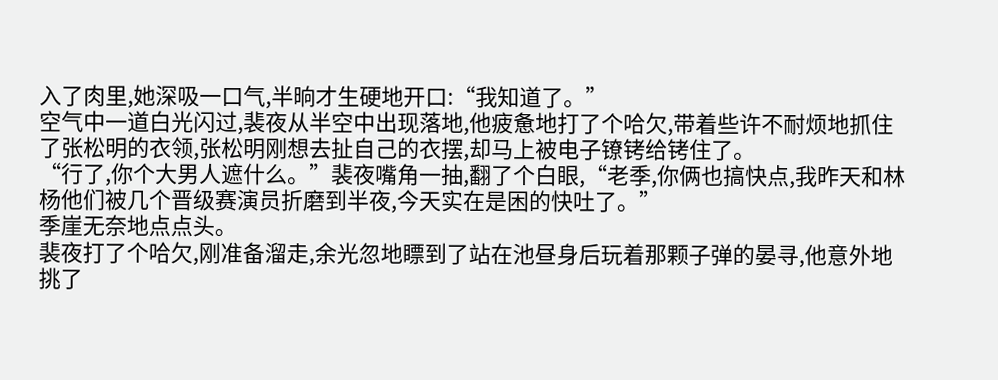入了肉里,她深吸一口气,半晌才生硬地开口:“我知道了。”
空气中一道白光闪过,裴夜从半空中出现落地,他疲惫地打了个哈欠,带着些许不耐烦地抓住了张松明的衣领,张松明刚想去扯自己的衣摆,却马上被电子镣铐给铐住了。
“行了,你个大男人遮什么。”裴夜嘴角一抽,翻了个白眼,“老季,你俩也搞快点,我昨天和林杨他们被几个晋级赛演员折磨到半夜,今天实在是困的快吐了。”
季崖无奈地点点头。
裴夜打了个哈欠,刚准备溜走,余光忽地瞟到了站在池昼身后玩着那颗子弹的晏寻,他意外地挑了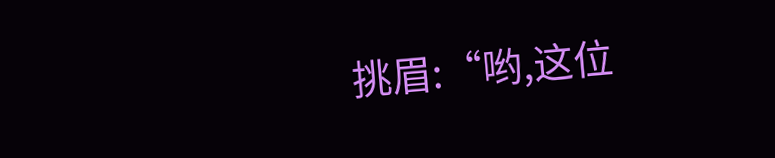挑眉:“哟,这位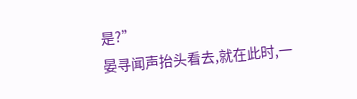是?”
晏寻闻声抬头看去,就在此时,一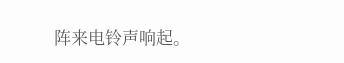阵来电铃声响起。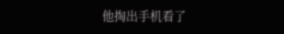他掏出手机看了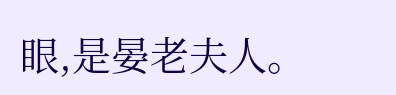眼,是晏老夫人。